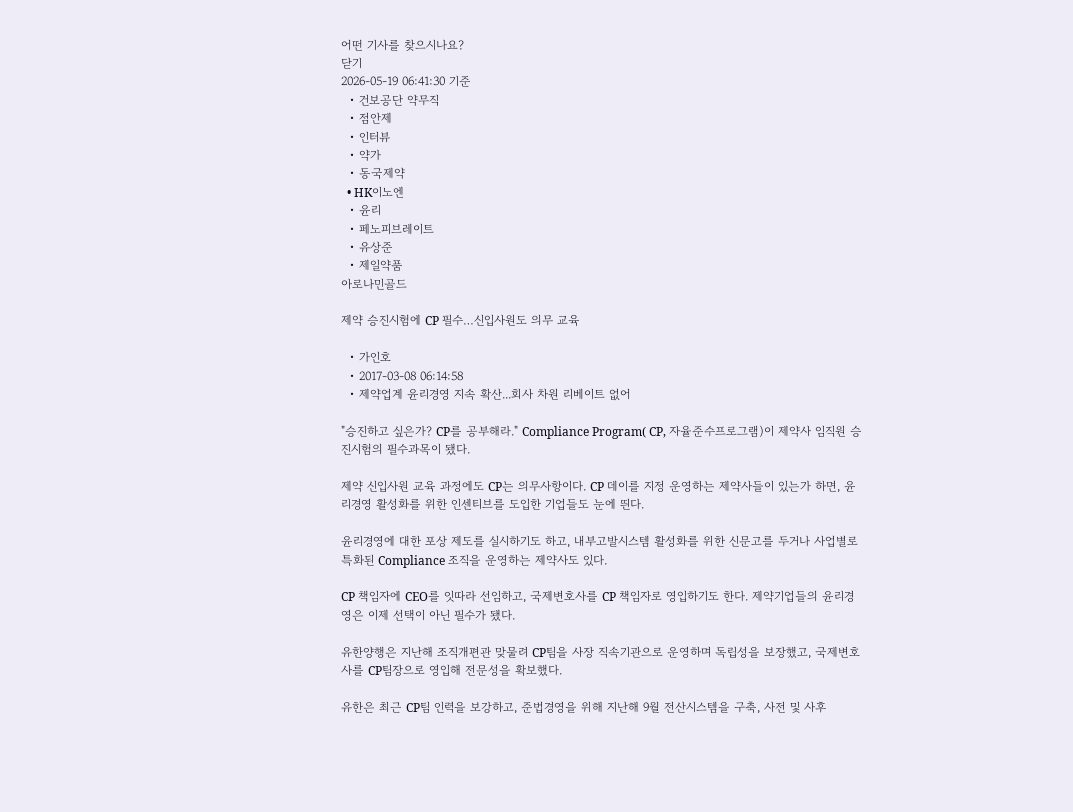어떤 기사를 찾으시나요?
닫기
2026-05-19 06:41:30 기준
  • 건보공단 약무직
  • 점안제
  • 인터뷰
  • 약가
  • 동국제약
  • HK이노엔
  • 윤리
  • 페노피브레이트
  • 유상준
  • 제일약품
아로나민골드

제약 승진시험에 CP 필수…신입사원도 의무 교육

  • 가인호
  • 2017-03-08 06:14:58
  • 제약업계 윤리경영 지속 확산...회사 차원 리베이트 없어

"승진하고 싶은가? CP를 공부해라." Compliance Program( CP, 자율준수프로그램)이 제약사 임직원 승진시험의 필수과목이 됐다.

제약 신입사원 교육 과정에도 CP는 의무사항이다. CP 데이를 지정 운영하는 제약사들이 있는가 하면, 윤리경영 활성화를 위한 인센티브를 도입한 기업들도 눈에 띈다.

윤리경영에 대한 포상 제도를 실시하기도 하고, 내부고발시스템 활성화를 위한 신문고를 두거나 사업별로 특화된 Compliance 조직을 운영하는 제약사도 있다.

CP 책임자에 CEO를 잇따라 선임하고, 국제변호사를 CP 책임자로 영입하기도 한다. 제약기업들의 윤리경영은 이제 선택이 아닌 필수가 됐다.

유한양행은 지난해 조직개편관 맞물려 CP팀을 사장 직속기관으로 운영하며 독립성을 보장했고, 국제변호사를 CP팀장으로 영입해 전문성을 확보했다.

유한은 최근 CP팀 인력을 보강하고, 준법경영을 위해 지난해 9월 전산시스템을 구축, 사전 및 사후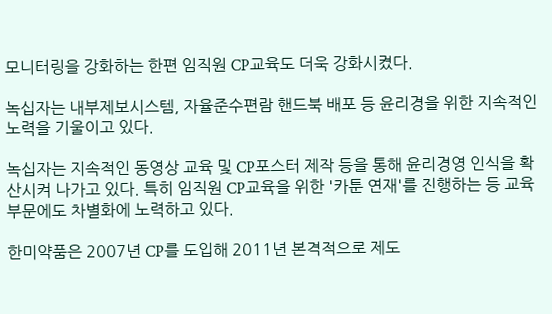모니터링을 강화하는 한편 임직원 CP교육도 더욱 강화시켰다.

녹십자는 내부제보시스템, 자율준수편람 핸드북 배포 등 윤리경을 위한 지속적인 노력을 기울이고 있다.

녹십자는 지속적인 동영상 교육 및 CP포스터 제작 등을 통해 윤리경영 인식을 확산시켜 나가고 있다. 특히 임직원 CP교육을 위한 '카툰 연재'를 진행하는 등 교육부문에도 차별화에 노력하고 있다.

한미약품은 2007년 CP를 도입해 2011년 본격적으로 제도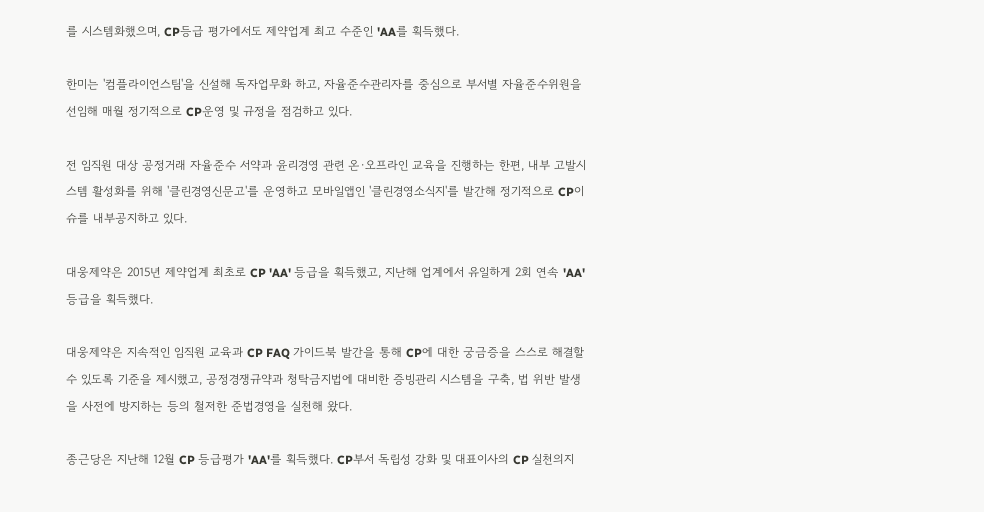를 시스템화했으며, CP등급 평가에서도 제약업계 최고 수준인 'AA를 획득했다.

한미는 '컴플라이언스팀'을 신설해 독자업무화 하고, 자율준수관리자를 중심으로 부서별 자율준수위원을 선임해 매월 정기적으로 CP운영 및 규정을 점검하고 있다.

전 임직원 대상 공정거래 자율준수 서약과 윤리경영 관련 온·오프라인 교육을 진행하는 한편, 내부 고발시스템 활성화를 위해 '클린경영신문고'를 운영하고 모바일앱인 '클린경영소식지'를 발간해 정기적으로 CP이슈를 내부공지하고 있다.

대웅제약은 2015년 제약업계 최초로 CP 'AA' 등급을 획득했고, 지난해 업계에서 유일하게 2회 연속 'AA' 등급을 획득했다.

대웅제약은 지속적인 임직원 교육과 CP FAQ 가이드북 발간을 통해 CP에 대한 궁금증을 스스로 해결할 수 있도록 기준을 제시했고, 공정경쟁규약과 청탁금지법에 대비한 증빙관리 시스템을 구축, 법 위반 발생을 사전에 방지하는 등의 철저한 준법경영을 실천해 왔다.

종근당은 지난해 12월 CP 등급평가 'AA'를 획득했다. CP부서 독립성 강화 및 대표이사의 CP 실천의지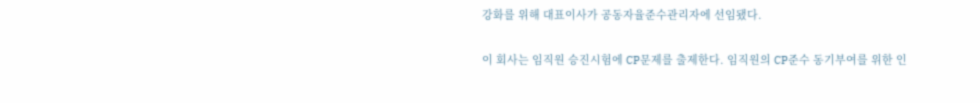강화를 위해 대표이사가 공동자율준수관리자에 선임됐다.

이 회사는 임직원 승진시험에 CP문제를 출제한다. 임직원의 CP준수 동기부여를 위한 인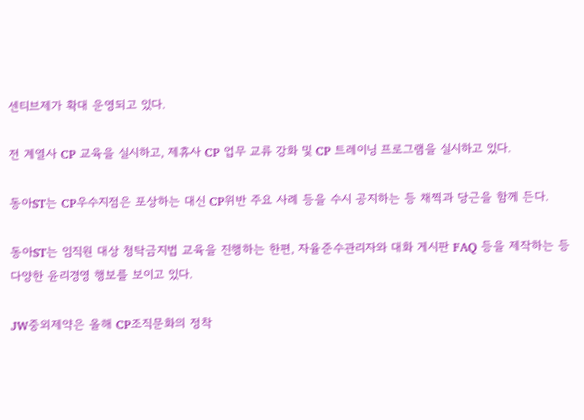센티브제가 확대 운영되고 있다.

전 계열사 CP 교육을 실시하고, 제휴사 CP 업무 교류 강화 및 CP 트레이닝 프로그램을 실시하고 있다.

동아ST는 CP우수지점은 포상하는 대신 CP위반 주요 사례 등을 수시 공지하는 등 채찍과 당근을 함께 든다.

동아ST는 임직원 대상 청탁금지법 교육을 진행하는 한편, 자율준수관리자와 대화 게시판 FAQ 등을 제작하는 등 다양한 윤리경영 행보를 보이고 있다.

JW중외제약은 올해 CP조직문화의 정착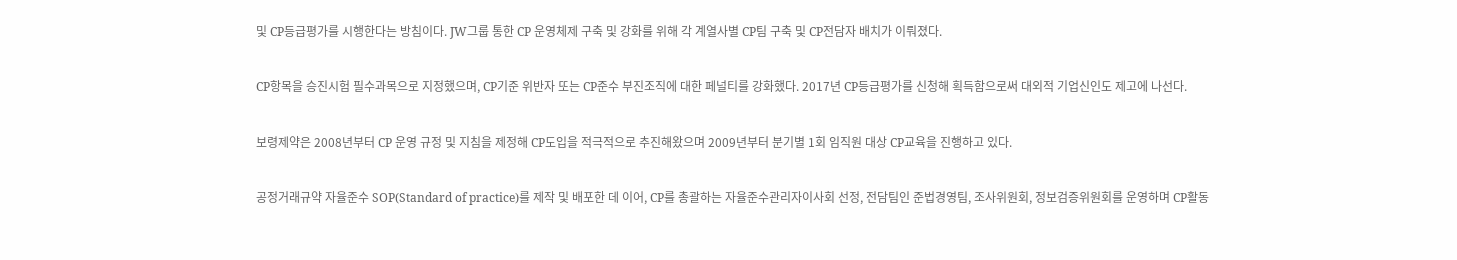및 CP등급평가를 시행한다는 방침이다. JW그룹 통한 CP 운영체제 구축 및 강화를 위해 각 계열사별 CP팀 구축 및 CP전담자 배치가 이뤄졌다.

CP항목을 승진시험 필수과목으로 지정했으며, CP기준 위반자 또는 CP준수 부진조직에 대한 페널티를 강화했다. 2017년 CP등급평가를 신청해 획득함으로써 대외적 기업신인도 제고에 나선다.

보령제약은 2008년부터 CP 운영 규정 및 지침을 제정해 CP도입을 적극적으로 추진해왔으며 2009년부터 분기별 1회 임직원 대상 CP교육을 진행하고 있다.

공정거래규약 자율준수 SOP(Standard of practice)를 제작 및 배포한 데 이어, CP를 총괄하는 자율준수관리자이사회 선정, 전담팀인 준법경영팀, 조사위원회, 정보검증위원회를 운영하며 CP활동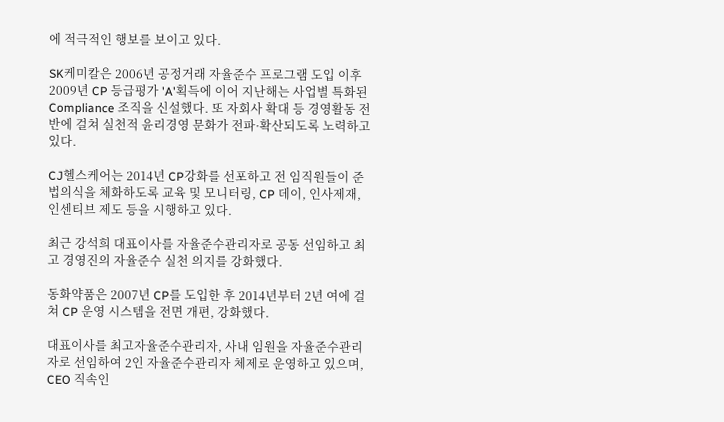에 적극적인 행보를 보이고 있다.

SK케미칼은 2006년 공정거래 자율준수 프로그램 도입 이후 2009년 CP 등급평가 'A'획득에 이어 지난해는 사업별 특화된 Compliance 조직을 신설했다. 또 자회사 확대 등 경영활동 전반에 걸쳐 실천적 윤리경영 문화가 전파·확산되도록 노력하고 있다.

CJ헬스케어는 2014년 CP강화를 선포하고 전 임직원들이 준법의식을 체화하도록 교육 및 모니터링, CP 데이, 인사제재, 인센티브 제도 등을 시행하고 있다.

최근 강석희 대표이사를 자율준수관리자로 공동 선임하고 최고 경영진의 자율준수 실천 의지를 강화했다.

동화약품은 2007년 CP를 도입한 후 2014년부터 2년 여에 걸쳐 CP 운영 시스템을 전면 개편, 강화했다.

대표이사를 최고자율준수관리자, 사내 임원을 자율준수관리자로 선임하여 2인 자율준수관리자 체제로 운영하고 있으며, CEO 직속인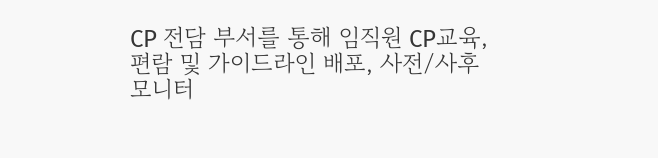CP 전담 부서를 통해 임직원 CP교육, 편람 및 가이드라인 배포, 사전/사후 모니터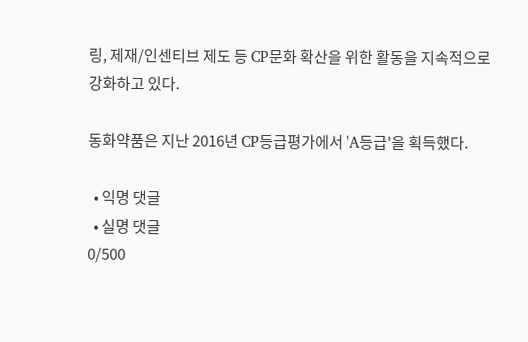링, 제재/인센티브 제도 등 CP문화 확산을 위한 활동을 지속적으로 강화하고 있다.

동화약품은 지난 2016년 CP등급평가에서 'A등급'을 획득했다.

  • 익명 댓글
  • 실명 댓글
0/500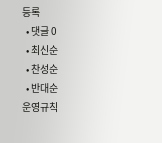등록
  • 댓글 0
  • 최신순
  • 찬성순
  • 반대순
운영규칙